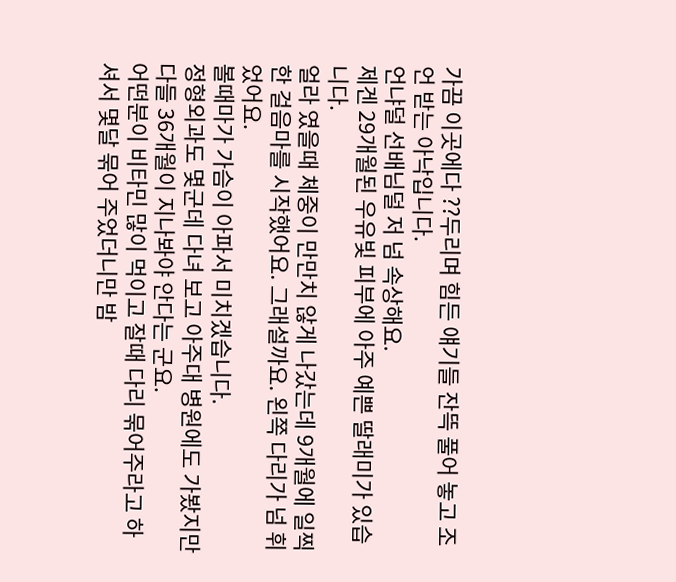가끔 이곳에다 ??두리며 힘든 얘기들 잔뜩 풀어 놓고 조언 받는 아낙입니다.
언냐덜 선배님덜 저 넘 속상해요.
제겐 29개월된 우유빛 피부에 아주 예쁜 딸래미가 있습니다.
얼라 였을때 체중이 만만치 않게 나갔는데 9개월에 일찍한 걸음마를 시작했어요. 그래설까요. 왼쪽 다리가 넘 휘었어요.
볼때마가 가슴이 아파서 미치겠습니다.
정형외과도 몇군데 다녀 보고 아주대 병원에도 가봤지만 다들 36개월이 지나봐야 안다는 군요.
어떤분이 비타민 많이 먹이고 잘때 다리 묶어주라고 하셔서 몇달 묶어 주었더니만 밤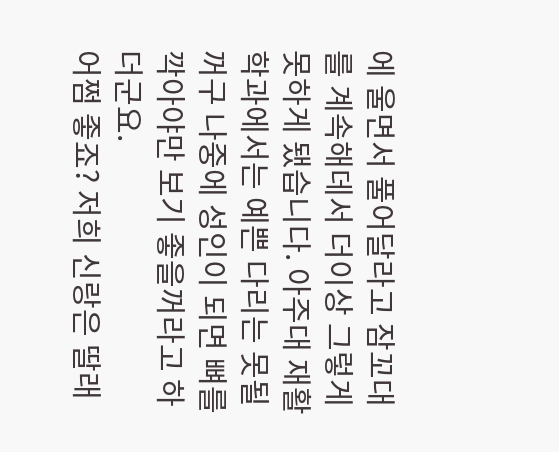에 울면서 풀어달라고 잠꼬대를 계속해데서 더이상 그렇게 못하게 됐습니다. 아주대 재활학과에서는 예쁜 다리는 못될꺼구 나중에 성인이 되면 뼈를 깍아야만 보기 좋을꺼라고 하더군요.
어쩜 좋죠? 저희 신랑은 딸래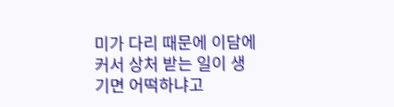미가 다리 때문에 이담에 커서 상처 받는 일이 생기면 어떡하냐고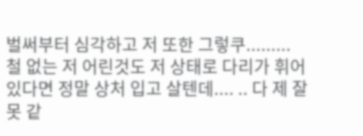벌써부터 심각하고 저 또한 그렇쿠.........
철 없는 저 어린것도 저 상태로 다리가 휘어있다면 정말 상처 입고 살텐데.... .. 다 제 잘못 같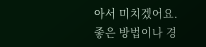아서 미치겠어요.
좋은 방법이나 경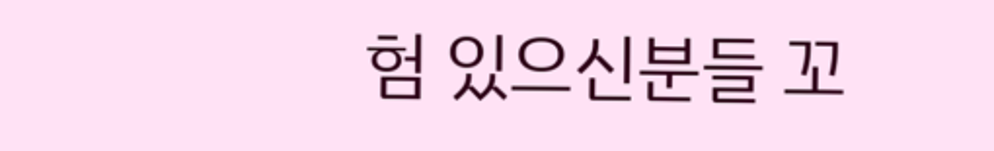험 있으신분들 꼬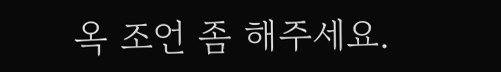옥 조언 좀 해주세요.